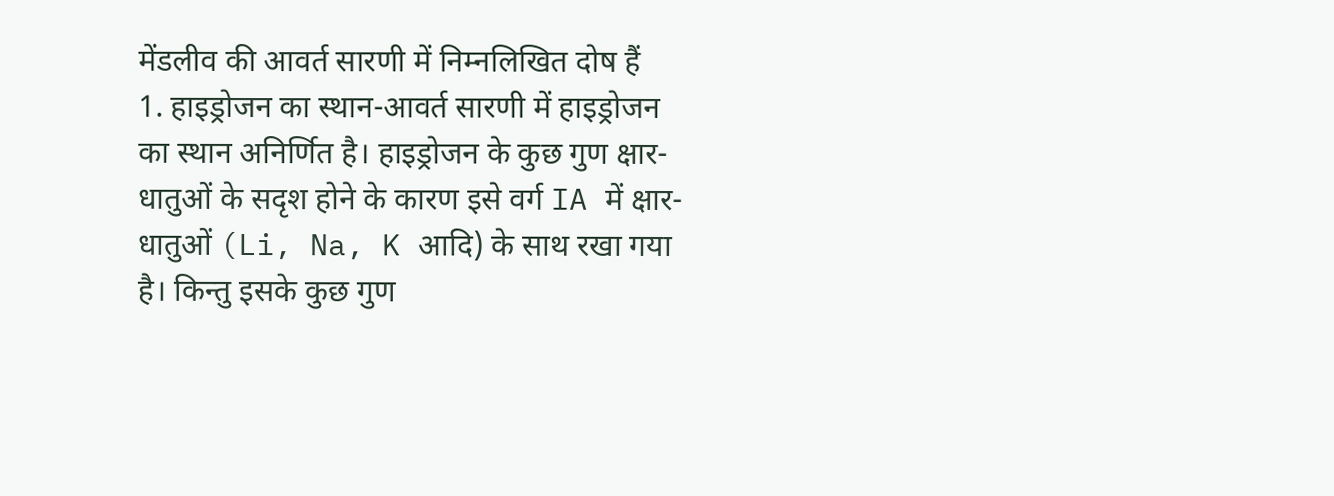मेंडलीव की आवर्त सारणी में निम्नलिखित दोष हैं
1. हाइड्रोजन का स्थान-आवर्त सारणी में हाइड्रोजन का स्थान अनिर्णित है। हाइड्रोजन के कुछ गुण क्षार-धातुओं के सदृश होने के कारण इसे वर्ग IA में क्षार-धातुओं (Li, Na, K आदि) के साथ रखा गया है। किन्तु इसके कुछ गुण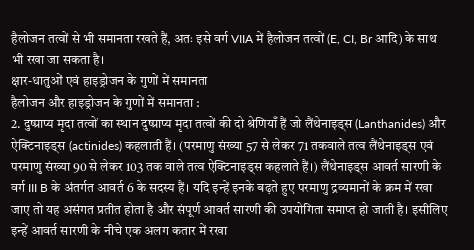हैलोजन तत्वों से भी समानता रखते हैं, अतः इसे वर्ग VIIA में हैलोजन तत्वों (E, CI, Br आदि) के साथ भी रखा जा सकता है।
क्षार-धातुओं एवं हाइड्रोजन के गुणों में समानता
हैलोजन और हाइड्रोजन के गुणों में समानता :
2. दुष्प्राप्य मृदा तत्वों का स्थान दुष्प्राप्य मृदा तत्वों की दो श्रेणियाँ हैं जो लैंथेनाइड्स (Lanthanides) और ऐक्टिनाइड्स (actinides) कहलाती हैं। (परमाणु संख्या 57 से लेकर 71 तकवाले तत्व लैंथेनाइड्स एवं परमाणु संख्या 90 से लेकर 103 तक वाले तत्व ऐक्टिनाइड्स कहलाते हैं।) लैंथेनाइड्स आवर्त सारणी के वर्ग III B के अंतर्गत आवर्त 6 के सदस्य हैं। यदि इन्हें इनके बढ़ते हुए परमाणु द्रव्यमानों के क्रम में रखा जाए तो यह असंगत प्रतीत होता है और संपूर्ण आवर्त सारणी की उपयोगिता समाप्त हो जाती है। इसीलिए इन्हें आवर्त सारणी के नीचे एक अलग कतार में रखा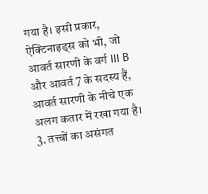गया है। इसी प्रकार, ऐक्टिनाइड्स को भी, जो आवर्त सारणी के वर्ग III B और आवर्त 7 के सदस्य हैं, आवर्त सारणी के नीचे एक अलग कतार में रखा गया है।
3. तत्त्वों का असंगत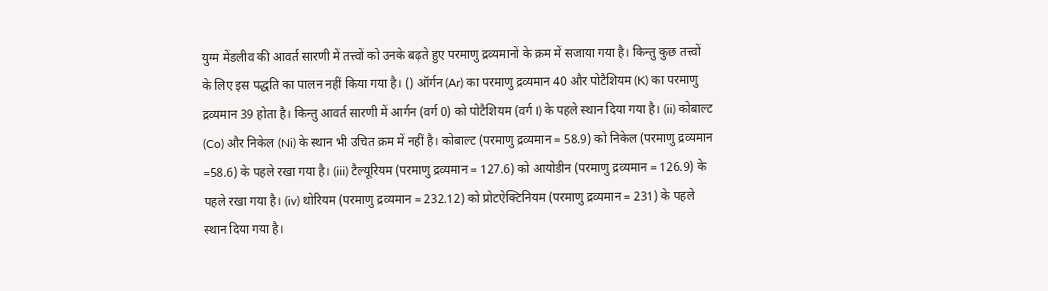युग्म मेंडलीव की आवर्त सारणी में तत्त्वों को उनके बढ़ते हुए परमाणु द्रव्यमानों के क्रम में सजाया गया है। किन्तु कुछ तत्त्वों के लिए इस पद्धति का पालन नहीं किया गया है। () ऑर्गन (Ar) का परमाणु द्रव्यमान 40 और पोटैशियम (K) का परमाणु द्रव्यमान 39 होता है। किन्तु आवर्त सारणी में आर्गन (वर्ग 0) को पोटैशियम (वर्ग I) के पहले स्थान दिया गया है। (ii) कोबाल्ट (Co) और निकेल (Ni) के स्थान भी उचित क्रम में नहीं है। कोबाल्ट (परमाणु द्रव्यमान = 58.9) को निकेल (परमाणु द्रव्यमान =58.6) के पहले रखा गया है। (iii) टैल्यूरियम (परमाणु द्रव्यमान = 127.6) को आयोडीन (परमाणु द्रव्यमान = 126.9) के पहले रखा गया है। (iv) थोरियम (परमाणु द्रव्यमान = 232.12) को प्रोटऐक्टिनियम (परमाणु द्रव्यमान = 231) के पहले स्थान दिया गया है।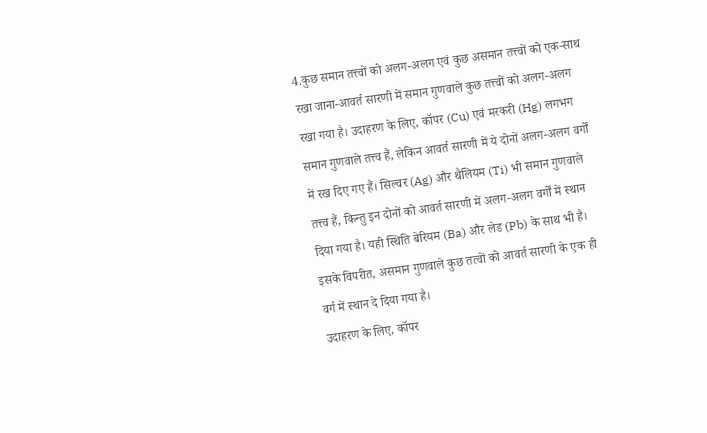4.कुछ समान तत्त्वों को अलग-अलग एवं कुछ असमान तत्त्वों को एक-साथ रखा जाना-आवर्त सारणी में समान गुणवाले कुछ तत्त्वों को अलग-अलग रखा गया है। उदाहरण के लिए, कॉपर (Cu) एवं मरकरी (Hg) लगभग समान गुणवाले तत्त्व हैं, लेकिन आवर्त सारणी में ये दोनों अलग-अलग वर्गों में रख दिए गए हैं। सिल्वर (Ag) और थैलियम (Ti) भी समान गुणवाले तत्त्व हैं, किन्तु इन दोनों को आवर्त सारणी में अलग-अलग वर्गों में स्थान दिया गया है। यही स्थिति बेरियम (Ba) और लेड (Pb) के साथ भी है।
इसके विपरीत, असमान गुणवाले कुछ तत्वों को आवर्त सारणी के एक ही वर्ग में स्थान दे दिया गया है।
उदाहरण के लिए, कॉपर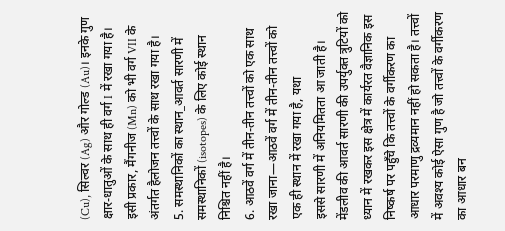(Cu), सिल्वर (Ag) और गोल्ड (Au)। इनके गुण क्षार-धातुओं के साथ ही वर्ग I में रखा गया है। इसी प्रकार, मैंगनीज (Mn) को भी वर्ग VII के अंतर्गत हैलोजन तत्त्वों के साथ रखा गया है।
5. समस्थानिकों का स्थान_आवर्त सारणी में समस्थानिकों (isotopes) के लिए कोई स्थान निश्चित नहीं है।
6. आठवें वर्ग में तीन-तीन तत्त्वों को एक साथ रखा जाना—आठवें वर्ग में तीन-तीन तत्त्वों को एक ही स्थान में रखा गया है, यथा
इससे सारणी में अनियमितता आ जाती है।
मेंडलीव की आवर्त सारणी की उपर्युक्त त्रुटियों को ध्यान में रखकर इस क्षेत्र में कार्यरत वैज्ञानिक इस निष्कर्ष पर पहुँचे कि तत्त्वों के वर्गीकरण का आधार परमाणु द्रव्यमान नहीं हो सकता है। तत्त्वों में अवश्य कोई ऐसा गुण है जो तत्त्वों के वर्गीकरण का आधार बन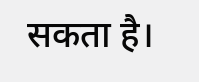सकता है।